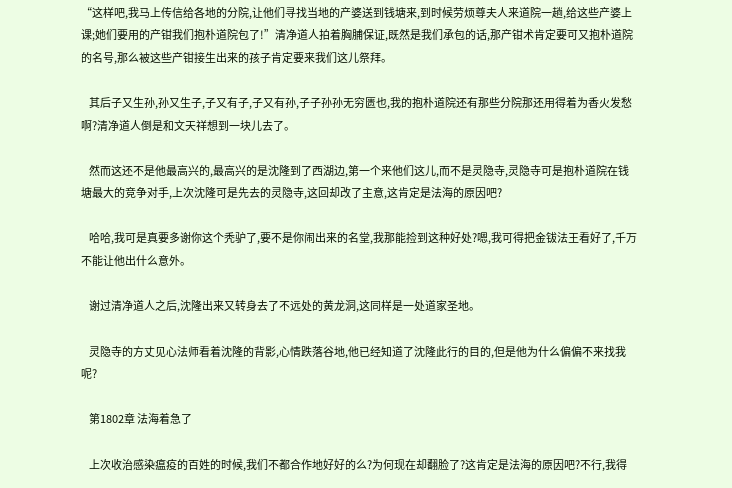“这样吧,我马上传信给各地的分院,让他们寻找当地的产婆送到钱塘来,到时候劳烦尊夫人来道院一趟,给这些产婆上课;她们要用的产钳我们抱朴道院包了!”清净道人拍着胸脯保证,既然是我们承包的话,那产钳术肯定要可又抱朴道院的名号,那么被这些产钳接生出来的孩子肯定要来我们这儿祭拜。

    其后子又生孙,孙又生子,子又有子,子又有孙,子子孙孙无穷匮也,我的抱朴道院还有那些分院那还用得着为香火发愁啊?清净道人倒是和文天祥想到一块儿去了。

    然而这还不是他最高兴的,最高兴的是沈隆到了西湖边,第一个来他们这儿,而不是灵隐寺,灵隐寺可是抱朴道院在钱塘最大的竞争对手,上次沈隆可是先去的灵隐寺,这回却改了主意,这肯定是法海的原因吧?

    哈哈,我可是真要多谢你这个秃驴了,要不是你闹出来的名堂,我那能捡到这种好处?嗯,我可得把金钹法王看好了,千万不能让他出什么意外。

    谢过清净道人之后,沈隆出来又转身去了不远处的黄龙洞,这同样是一处道家圣地。

    灵隐寺的方丈见心法师看着沈隆的背影,心情跌落谷地,他已经知道了沈隆此行的目的,但是他为什么偏偏不来找我呢?

    第1802章 法海着急了

    上次收治感染瘟疫的百姓的时候,我们不都合作地好好的么?为何现在却翻脸了?这肯定是法海的原因吧?不行,我得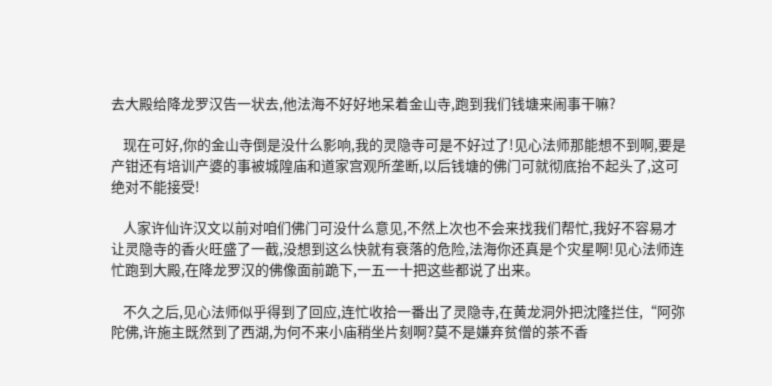去大殿给降龙罗汉告一状去,他法海不好好地呆着金山寺,跑到我们钱塘来闹事干嘛?

    现在可好,你的金山寺倒是没什么影响,我的灵隐寺可是不好过了!见心法师那能想不到啊,要是产钳还有培训产婆的事被城隍庙和道家宫观所垄断,以后钱塘的佛门可就彻底抬不起头了,这可绝对不能接受!

    人家许仙许汉文以前对咱们佛门可没什么意见,不然上次也不会来找我们帮忙,我好不容易才让灵隐寺的香火旺盛了一截,没想到这么快就有衰落的危险,法海你还真是个灾星啊!见心法师连忙跑到大殿,在降龙罗汉的佛像面前跪下,一五一十把这些都说了出来。

    不久之后,见心法师似乎得到了回应,连忙收拾一番出了灵隐寺,在黄龙洞外把沈隆拦住,“阿弥陀佛,许施主既然到了西湖,为何不来小庙稍坐片刻啊?莫不是嫌弃贫僧的茶不香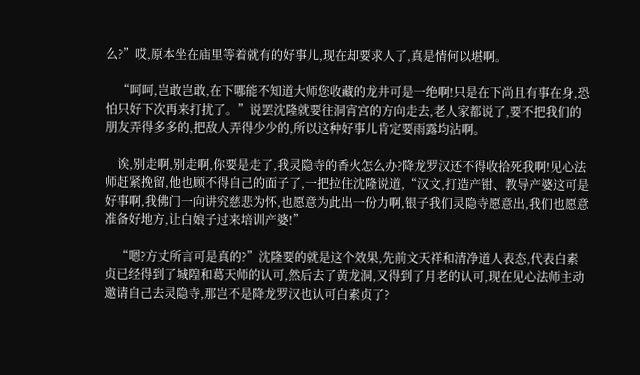么?”哎,原本坐在庙里等着就有的好事儿,现在却要求人了,真是情何以堪啊。

    “呵呵,岂敢岂敢,在下哪能不知道大师您收藏的龙井可是一绝啊!只是在下尚且有事在身,恐怕只好下次再来打扰了。”说罢沈隆就要往洞宵宫的方向走去,老人家都说了,要不把我们的朋友弄得多多的,把敌人弄得少少的,所以这种好事儿肯定要雨露均沾啊。

    诶,别走啊,别走啊,你要是走了,我灵隐寺的香火怎么办?降龙罗汉还不得收拾死我啊!见心法师赶紧挽留,他也顾不得自己的面子了,一把拉住沈隆说道,“汉文,打造产钳、教导产婆这可是好事啊,我佛门一向讲究慈悲为怀,也愿意为此出一份力啊,银子我们灵隐寺愿意出,我们也愿意准备好地方,让白娘子过来培训产婆!”

    “嗯?方丈所言可是真的?”沈隆要的就是这个效果,先前文天祥和清净道人表态,代表白素贞已经得到了城隍和葛天师的认可,然后去了黄龙洞,又得到了月老的认可,现在见心法师主动邀请自己去灵隐寺,那岂不是降龙罗汉也认可白素贞了?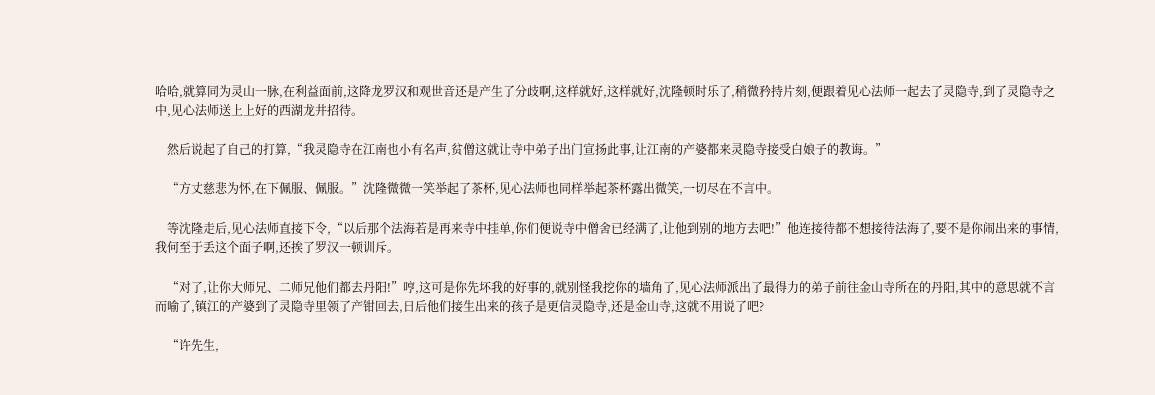哈哈,就算同为灵山一脉,在利益面前,这降龙罗汉和观世音还是产生了分歧啊,这样就好,这样就好,沈隆顿时乐了,稍微矜持片刻,便跟着见心法师一起去了灵隐寺,到了灵隐寺之中,见心法师送上上好的西湖龙井招待。

    然后说起了自己的打算,“我灵隐寺在江南也小有名声,贫僧这就让寺中弟子出门宣扬此事,让江南的产婆都来灵隐寺接受白娘子的教诲。”

    “方丈慈悲为怀,在下佩服、佩服。”沈隆微微一笑举起了茶杯,见心法师也同样举起茶杯露出微笑,一切尽在不言中。

    等沈隆走后,见心法师直接下令,“以后那个法海若是再来寺中挂单,你们便说寺中僧舍已经满了,让他到别的地方去吧!”他连接待都不想接待法海了,要不是你闹出来的事情,我何至于丢这个面子啊,还挨了罗汉一顿训斥。

    “对了,让你大师兄、二师兄他们都去丹阳!”哼,这可是你先坏我的好事的,就别怪我挖你的墙角了,见心法师派出了最得力的弟子前往金山寺所在的丹阳,其中的意思就不言而喻了,镇江的产婆到了灵隐寺里领了产钳回去,日后他们接生出来的孩子是更信灵隐寺,还是金山寺,这就不用说了吧?

    “许先生,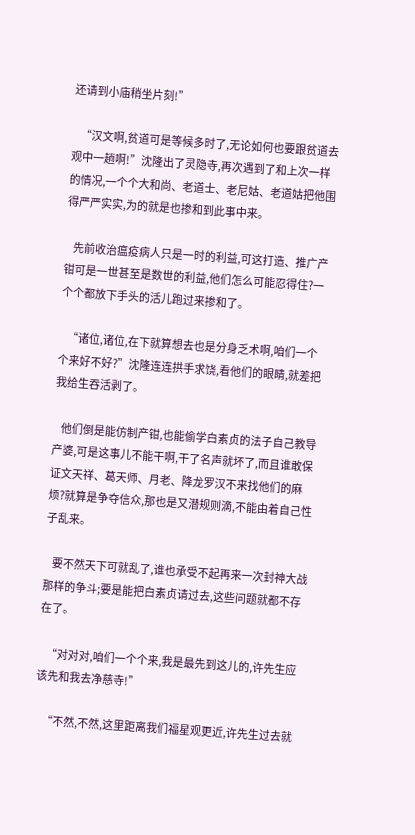还请到小庙稍坐片刻!”

    “汉文啊,贫道可是等候多时了,无论如何也要跟贫道去观中一趟啊!”沈隆出了灵隐寺,再次遇到了和上次一样的情况,一个个大和尚、老道士、老尼姑、老道姑把他围得严严实实,为的就是也掺和到此事中来。

    先前收治瘟疫病人只是一时的利益,可这打造、推广产钳可是一世甚至是数世的利益,他们怎么可能忍得住?一个个都放下手头的活儿跑过来掺和了。

    “诸位,诸位,在下就算想去也是分身乏术啊,咱们一个个来好不好?”沈隆连连拱手求饶,看他们的眼睛,就差把我给生吞活剥了。

    他们倒是能仿制产钳,也能偷学白素贞的法子自己教导产婆,可是这事儿不能干啊,干了名声就坏了,而且谁敢保证文天祥、葛天师、月老、降龙罗汉不来找他们的麻烦?就算是争夺信众,那也是又潜规则滴,不能由着自己性子乱来。

    要不然天下可就乱了,谁也承受不起再来一次封神大战那样的争斗;要是能把白素贞请过去,这些问题就都不存在了。

    “对对对,咱们一个个来,我是最先到这儿的,许先生应该先和我去净慈寺!”

    “不然,不然,这里距离我们福星观更近,许先生过去就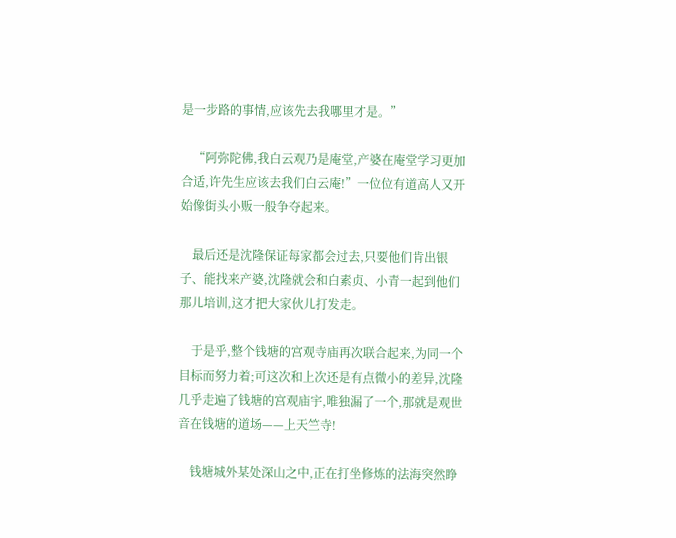是一步路的事情,应该先去我哪里才是。”

    “阿弥陀佛,我白云观乃是庵堂,产婆在庵堂学习更加合适,许先生应该去我们白云庵!”一位位有道高人又开始像街头小贩一般争夺起来。

    最后还是沈隆保证每家都会过去,只要他们肯出银子、能找来产婆,沈隆就会和白素贞、小青一起到他们那儿培训,这才把大家伙儿打发走。

    于是乎,整个钱塘的宫观寺庙再次联合起来,为同一个目标而努力着;可这次和上次还是有点微小的差异,沈隆几乎走遍了钱塘的宫观庙宇,唯独漏了一个,那就是观世音在钱塘的道场——上天竺寺!

    钱塘城外某处深山之中,正在打坐修炼的法海突然睁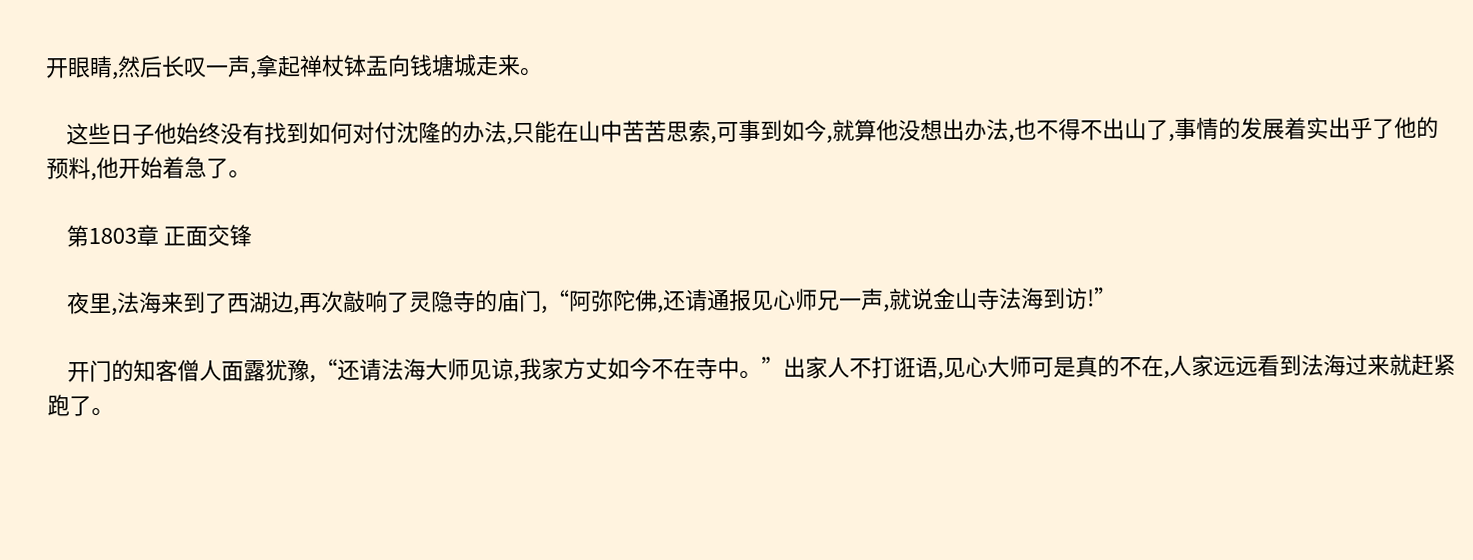开眼睛,然后长叹一声,拿起禅杖钵盂向钱塘城走来。

    这些日子他始终没有找到如何对付沈隆的办法,只能在山中苦苦思索,可事到如今,就算他没想出办法,也不得不出山了,事情的发展着实出乎了他的预料,他开始着急了。

    第1803章 正面交锋

    夜里,法海来到了西湖边,再次敲响了灵隐寺的庙门,“阿弥陀佛,还请通报见心师兄一声,就说金山寺法海到访!”

    开门的知客僧人面露犹豫,“还请法海大师见谅,我家方丈如今不在寺中。”出家人不打诳语,见心大师可是真的不在,人家远远看到法海过来就赶紧跑了。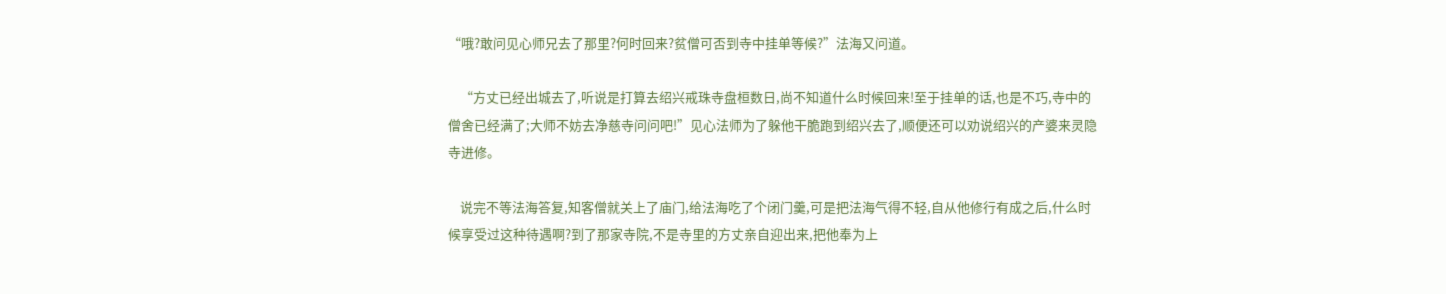“哦?敢问见心师兄去了那里?何时回来?贫僧可否到寺中挂单等候?”法海又问道。

    “方丈已经出城去了,听说是打算去绍兴戒珠寺盘桓数日,尚不知道什么时候回来!至于挂单的话,也是不巧,寺中的僧舍已经满了;大师不妨去净慈寺问问吧!”见心法师为了躲他干脆跑到绍兴去了,顺便还可以劝说绍兴的产婆来灵隐寺进修。

    说完不等法海答复,知客僧就关上了庙门,给法海吃了个闭门羹,可是把法海气得不轻,自从他修行有成之后,什么时候享受过这种待遇啊?到了那家寺院,不是寺里的方丈亲自迎出来,把他奉为上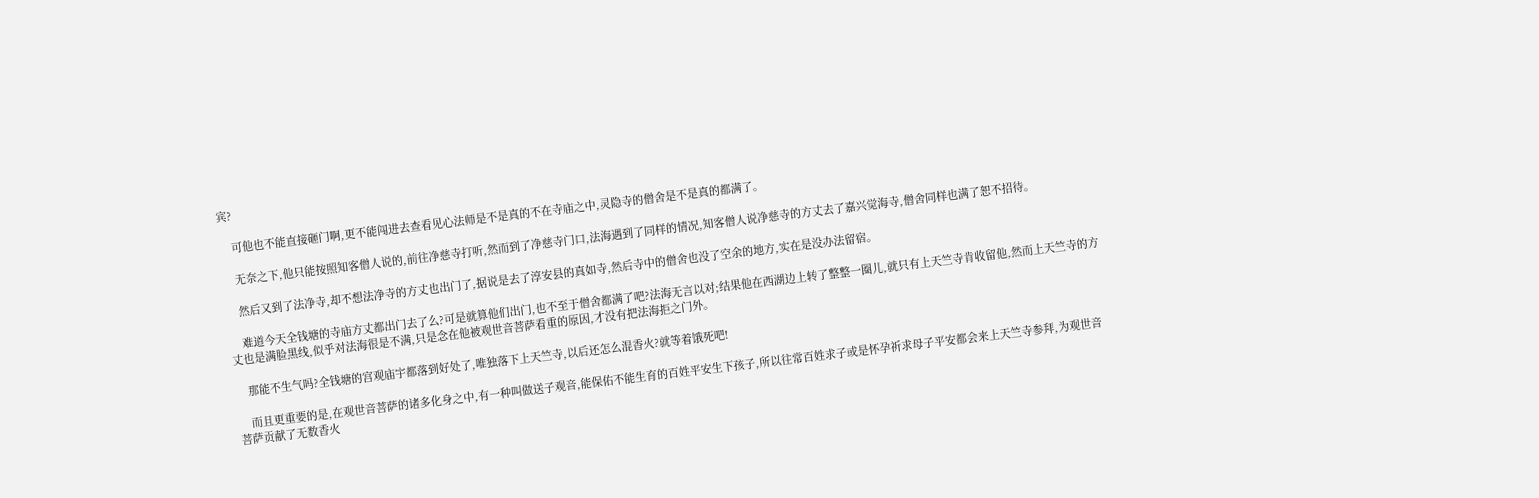宾?

    可他也不能直接砸门啊,更不能闯进去查看见心法师是不是真的不在寺庙之中,灵隐寺的僧舍是不是真的都满了。

    无奈之下,他只能按照知客僧人说的,前往净慈寺打听,然而到了净慈寺门口,法海遇到了同样的情况,知客僧人说净慈寺的方丈去了嘉兴觉海寺,僧舍同样也满了恕不招待。

    然后又到了法净寺,却不想法净寺的方丈也出门了,据说是去了淳安县的真如寺,然后寺中的僧舍也没了空余的地方,实在是没办法留宿。

    难道今天全钱塘的寺庙方丈都出门去了么?可是就算他们出门,也不至于僧舍都满了吧?法海无言以对;结果他在西湖边上转了整整一圈儿,就只有上天竺寺肯收留他,然而上天竺寺的方丈也是满脸黑线,似乎对法海很是不满,只是念在他被观世音菩萨看重的原因,才没有把法海拒之门外。

    那能不生气吗?全钱塘的宫观庙宇都落到好处了,唯独落下上天竺寺,以后还怎么混香火?就等着饿死吧!

    而且更重要的是,在观世音菩萨的诸多化身之中,有一种叫做送子观音,能保佑不能生育的百姓平安生下孩子,所以往常百姓求子或是怀孕祈求母子平安都会来上天竺寺参拜,为观世音菩萨贡献了无数香火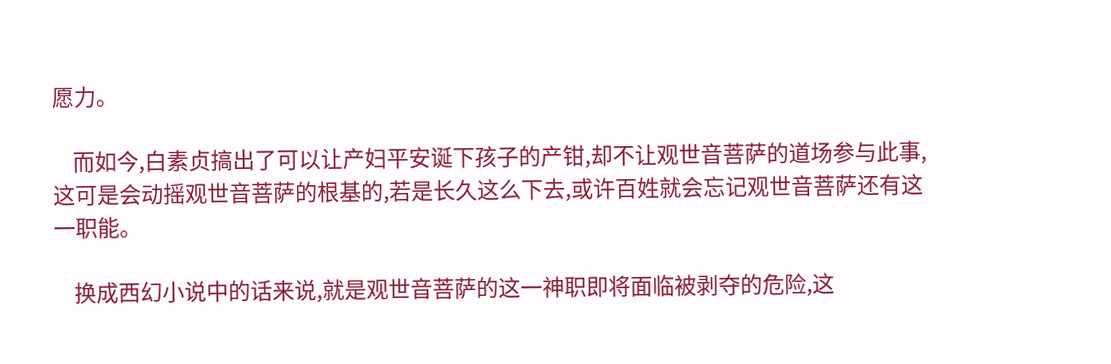愿力。

    而如今,白素贞搞出了可以让产妇平安诞下孩子的产钳,却不让观世音菩萨的道场参与此事,这可是会动摇观世音菩萨的根基的,若是长久这么下去,或许百姓就会忘记观世音菩萨还有这一职能。

    换成西幻小说中的话来说,就是观世音菩萨的这一神职即将面临被剥夺的危险,这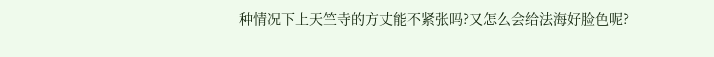种情况下上天竺寺的方丈能不紧张吗?又怎么会给法海好脸色呢?